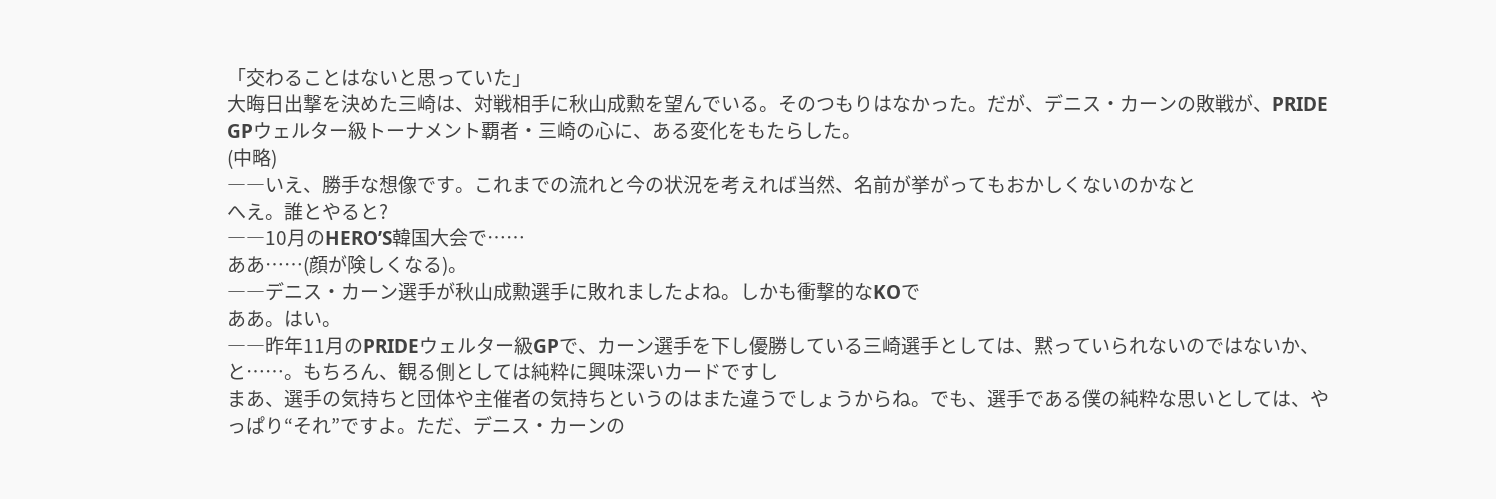「交わることはないと思っていた」
大晦日出撃を決めた三崎は、対戦相手に秋山成勲を望んでいる。そのつもりはなかった。だが、デニス・カーンの敗戦が、PRIDE GPウェルター級トーナメント覇者・三崎の心に、ある変化をもたらした。
(中略)
――いえ、勝手な想像です。これまでの流れと今の状況を考えれば当然、名前が挙がってもおかしくないのかなと
へえ。誰とやると?
――10月のHERO’S韓国大会で……
ああ……(顔が険しくなる)。
――デニス・カーン選手が秋山成勲選手に敗れましたよね。しかも衝撃的なKOで
ああ。はい。
――昨年11月のPRIDEウェルター級GPで、カーン選手を下し優勝している三崎選手としては、黙っていられないのではないか、と……。もちろん、観る側としては純粋に興味深いカードですし
まあ、選手の気持ちと団体や主催者の気持ちというのはまた違うでしょうからね。でも、選手である僕の純粋な思いとしては、やっぱり“それ”ですよ。ただ、デニス・カーンの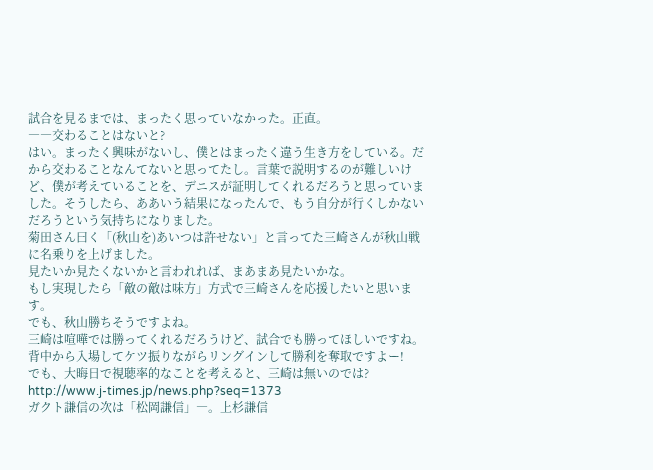試合を見るまでは、まったく思っていなかった。正直。
――交わることはないと?
はい。まったく興味がないし、僕とはまったく違う生き方をしている。だから交わることなんてないと思ってたし。言葉で説明するのが難しいけど、僕が考えていることを、デニスが証明してくれるだろうと思っていました。そうしたら、ああいう結果になったんで、もう自分が行くしかないだろうという気持ちになりました。
菊田さん曰く「(秋山を)あいつは許せない」と言ってた三崎さんが秋山戦に名乗りを上げました。
見たいか見たくないかと言われれば、まあまあ見たいかな。
もし実現したら「敵の敵は味方」方式で三崎さんを応援したいと思います。
でも、秋山勝ちそうですよね。
三崎は喧嘩では勝ってくれるだろうけど、試合でも勝ってほしいですね。
背中から入場してケツ振りながらリングインして勝利を奪取ですよー!
でも、大晦日で視聴率的なことを考えると、三崎は無いのでは?
http://www.j-times.jp/news.php?seq=1373
ガクト謙信の次は「松岡謙信」―。上杉謙信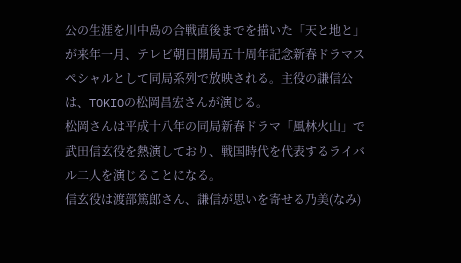公の生涯を川中島の合戦直後までを描いた「天と地と」が来年一月、テレビ朝日開局五十周年記念新春ドラマスペシャルとして同局系列で放映される。主役の謙信公は、TOKIOの松岡昌宏さんが演じる。
松岡さんは平成十八年の同局新春ドラマ「風林火山」で武田信玄役を熱演しており、戦国時代を代表するライバル二人を演じることになる。
信玄役は渡部篤郎さん、謙信が思いを寄せる乃美(なみ)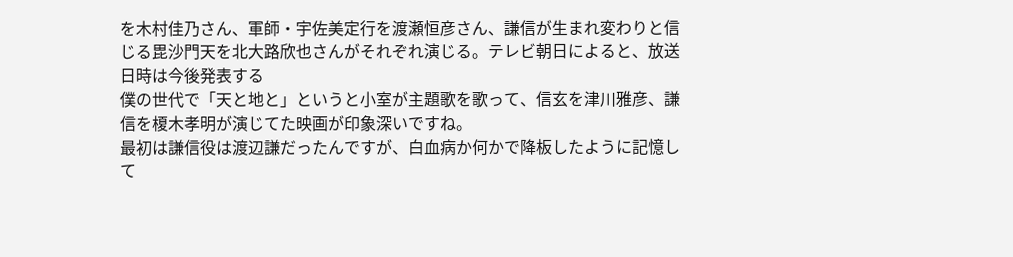を木村佳乃さん、軍師・宇佐美定行を渡瀬恒彦さん、謙信が生まれ変わりと信じる毘沙門天を北大路欣也さんがそれぞれ演じる。テレビ朝日によると、放送日時は今後発表する
僕の世代で「天と地と」というと小室が主題歌を歌って、信玄を津川雅彦、謙信を榎木孝明が演じてた映画が印象深いですね。
最初は謙信役は渡辺謙だったんですが、白血病か何かで降板したように記憶して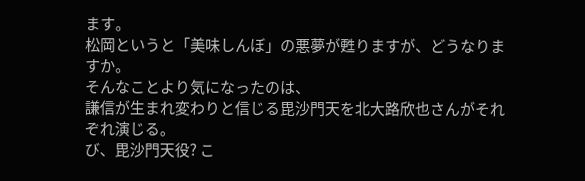ます。
松岡というと「美味しんぼ」の悪夢が甦りますが、どうなりますか。
そんなことより気になったのは、
謙信が生まれ変わりと信じる毘沙門天を北大路欣也さんがそれぞれ演じる。
び、毘沙門天役? こ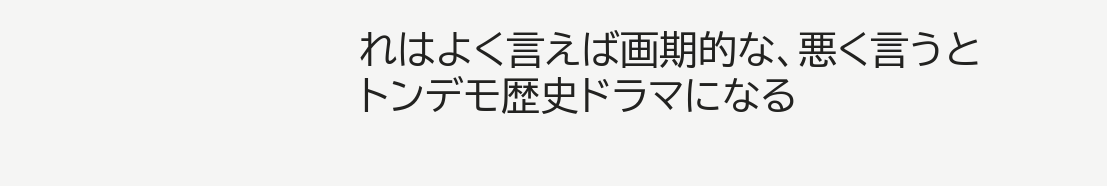れはよく言えば画期的な、悪く言うとトンデモ歴史ドラマになる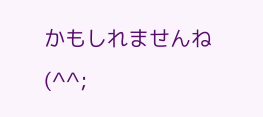かもしれませんね(^^;